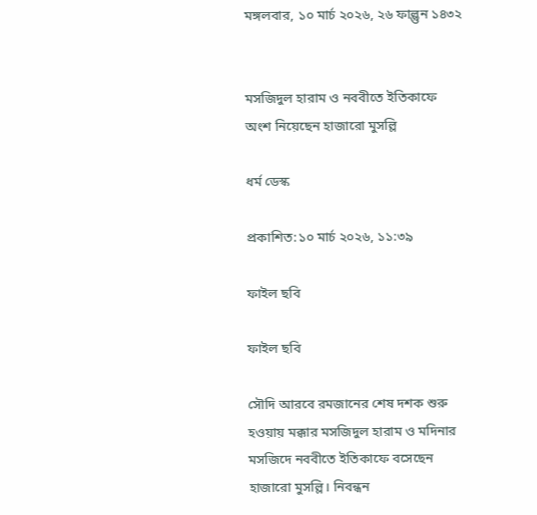মঙ্গলবার, ১০ মার্চ ২০২৬, ২৬ ফাল্গুন ১৪৩২


মসজিদুল হারাম ও নববীতে ইতিকাফে অংশ নিয়েছেন হাজারো মুসল্লি

ধর্ম ডেস্ক

প্রকাশিত:১০ মার্চ ২০২৬, ১১:৩৯

ফাইল ছবি

ফাইল ছবি

সৌদি আরবে রমজানের শেষ দশক শুরু হওয়ায় মক্কার মসজিদুল হারাম ও মদিনার মসজিদে নববীতে ইতিকাফে বসেছেন হাজারো মুসল্লি। নিবন্ধন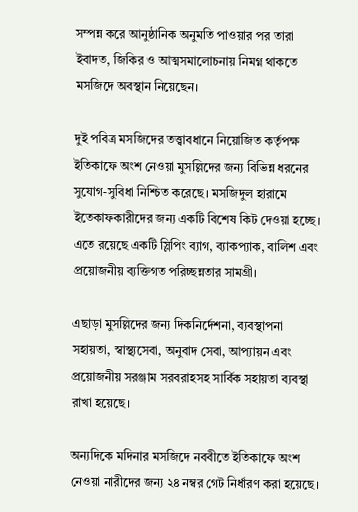সম্পন্ন করে আনুষ্ঠানিক অনুমতি পাওয়ার পর তারা ইবাদত, জিকির ও আত্মসমালোচনায় নিমগ্ন থাকতে মসজিদে অবস্থান নিয়েছেন।

দুই পবিত্র মসজিদের তত্ত্বাবধানে নিয়োজিত কর্তৃপক্ষ ইতিকাফে অংশ নেওয়া মুসল্লিদের জন্য বিভিন্ন ধরনের সুযোগ-সুবিধা নিশ্চিত করেছে। মসজিদুল হারামে ইতেকাফকারীদের জন্য একটি বিশেষ কিট দেওয়া হচ্ছে। এতে রয়েছে একটি স্লিপিং ব্যাগ, ব্যাকপ্যাক, বালিশ এবং প্রয়োজনীয় ব্যক্তিগত পরিচ্ছন্নতার সামগ্রী।

এছাড়া মুসল্লিদের জন্য দিকনির্দেশনা, ব্যবস্থাপনা সহায়তা, স্বাস্থ্যসেবা, অনুবাদ সেবা, আপ্যায়ন এবং প্রয়োজনীয় সরঞ্জাম সরবরাহসহ সার্বিক সহায়তা ব্যবস্থা রাখা হয়েছে।

অন্যদিকে মদিনার মসজিদে নববীতে ইতিকাফে অংশ নেওয়া নারীদের জন্য ২৪ নম্বর গেট নির্ধারণ করা হয়েছে।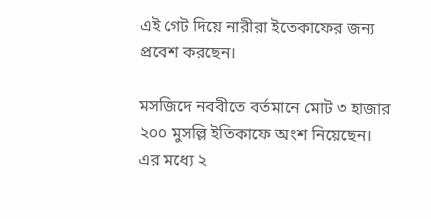এই গেট দিয়ে নারীরা ইতেকাফের জন্য প্রবেশ করছেন।

মসজিদে নববীতে বর্তমানে মোট ৩ হাজার ২০০ মুসল্লি ইতিকাফে অংশ নিয়েছেন। এর মধ্যে ২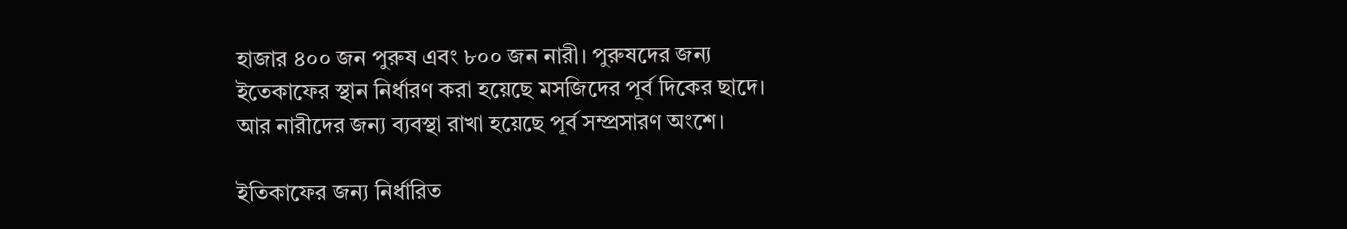হাজার ৪০০ জন পুরুষ এবং ৮০০ জন নারী। পুরুষদের জন্য ইতেকাফের স্থান নির্ধারণ করা হয়েছে মসজিদের পূর্ব দিকের ছাদে। আর নারীদের জন্য ব্যবস্থা রাখা হয়েছে পূর্ব সম্প্রসারণ অংশে।

ইতিকাফের জন্য নির্ধারিত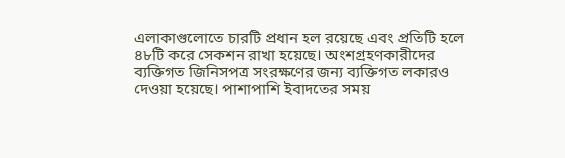এলাকাগুলোতে চারটি প্রধান হল রয়েছে এবং প্রতিটি হলে ৪৮টি করে সেকশন রাখা হয়েছে। অংশগ্রহণকারীদের ব্যক্তিগত জিনিসপত্র সংরক্ষণের জন্য ব্যক্তিগত লকারও দেওয়া হয়েছে। পাশাপাশি ইবাদতের সময়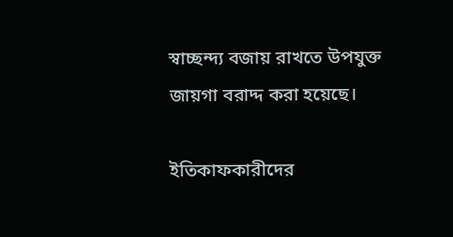স্বাচ্ছন্দ্য বজায় রাখতে উপযুক্ত জায়গা বরাদ্দ করা হয়েছে।

ইতিকাফকারীদের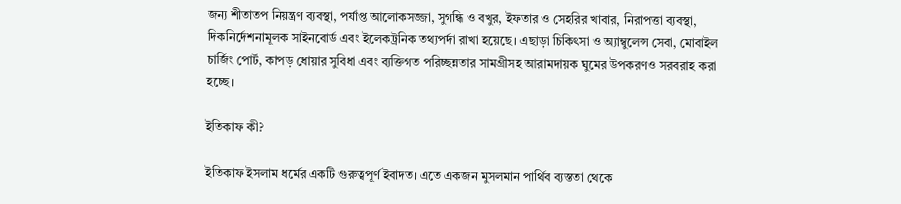জন্য শীতাতপ নিয়ন্ত্রণ ব্যবস্থা, পর্যাপ্ত আলোকসজ্জা, সুগন্ধি ও বখুর, ইফতার ও সেহরির খাবার, নিরাপত্তা ব্যবস্থা, দিকনির্দেশনামূলক সাইনবোর্ড এবং ইলেকট্রনিক তথ্যপর্দা রাখা হয়েছে। এছাড়া চিকিৎসা ও অ্যাম্বুলেন্স সেবা, মোবাইল চার্জিং পোর্ট, কাপড় ধোয়ার সুবিধা এবং ব্যক্তিগত পরিচ্ছন্নতার সামগ্রীসহ আরামদায়ক ঘুমের উপকরণও সরবরাহ করা হচ্ছে।

ইতিকাফ কী?

ইতিকাফ ইসলাম ধর্মের একটি গুরুত্বপূর্ণ ইবাদত। এতে একজন মুসলমান পার্থিব ব্যস্ততা থেকে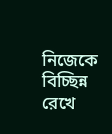নিজেকে বিচ্ছিন্ন রেখে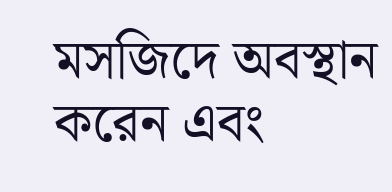মসজিদে অবস্থান করেন এবং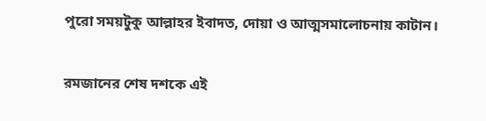পুরো সময়টুকু আল্লাহর ইবাদত, দোয়া ও আত্মসমালোচনায় কাটান।

রমজানের শেষ দশকে এই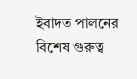ইবাদত পালনের বিশেষ গুরুত্ব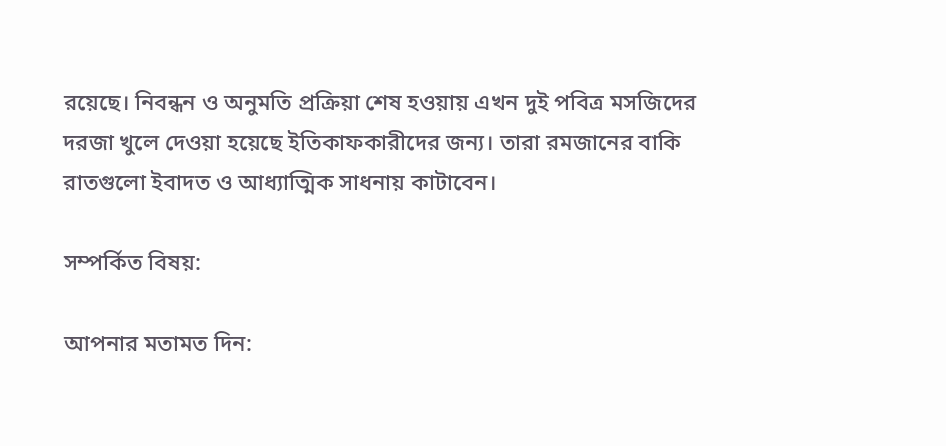রয়েছে। নিবন্ধন ও অনুমতি প্রক্রিয়া শেষ হওয়ায় এখন দুই পবিত্র মসজিদের দরজা খুলে দেওয়া হয়েছে ইতিকাফকারীদের জন্য। তারা রমজানের বাকি রাতগুলো ইবাদত ও আধ্যাত্মিক সাধনায় কাটাবেন।

সম্পর্কিত বিষয়:

আপনার মতামত দিন: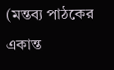(মন্তব্য পাঠকের একান্ত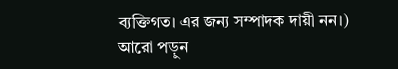ব্যক্তিগত। এর জন্য সম্পাদক দায়ী নন।)
আরো পড়ুন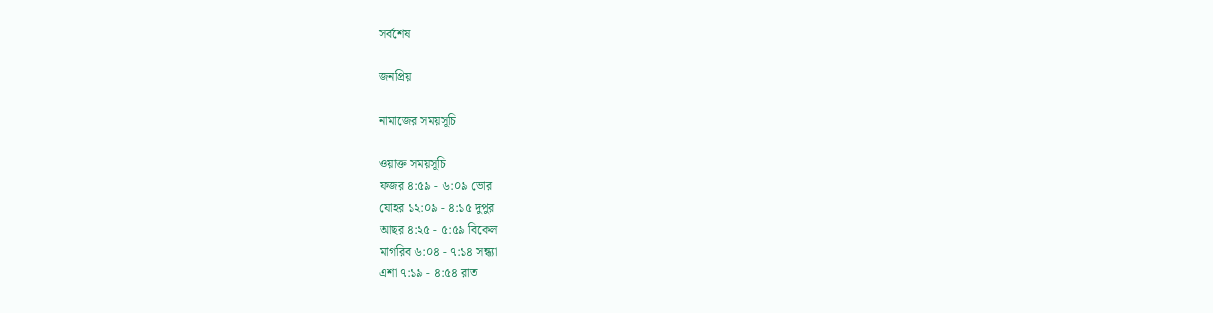সর্বশেষ

জনপ্রিয়

নামাজের সময়সূচি

ওয়াক্ত সময়সূচি
ফজর ৪:৫৯ - ৬:০৯ ভোর
যোহর ১২:০৯ - ৪:১৫ দুপুর
আছর ৪:২৫ - ৫:৫৯ বিকেল
মাগরিব ৬:০৪ - ৭:১৪ সন্ধ্যা
এশা ৭:১৯ - ৪:৫৪ রাত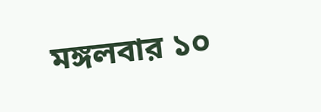মঙ্গলবার ১০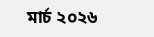মার্চ ২০২৬